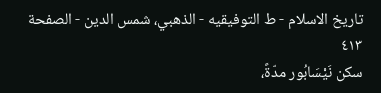تاريخ الاسلام - ط التوفيقيه - الذهبي، شمس الدين - الصفحة ٤١٣
سكن نَيْسَابُور مدّةً،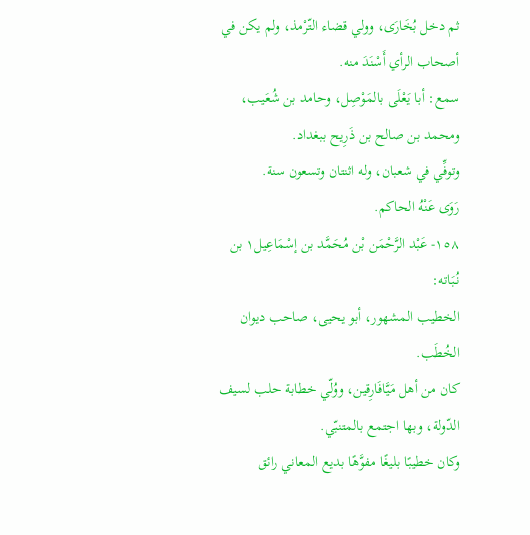ثم دخل بُخَارَى، وولي قضاء التّرْمذ، ولم يكن في أصحاب الرأي أَسْنَدَ منه.
سمع: أبا يَعْلَى بالمَوْصِل، وحامد بن شُعَيب، ومحمد بن صالح بن ذَرِيح ببغداد.
وتوفِّي في شعبان، وله اثنتان وتسعون سنة.
رَوَى عَنْهُ الحاكم.
١٥٨- عَبْد الرَّحْمَن بْن مُحَمَّد بن إسْمَاعِيل١ بن نُبَاته:
الخطيب المشهور، أبو يحيى، صاحب ديوان الخُطَب.
كان من أهل مَيَّافَارِقين، ووُلّي خطابة حلب لسيف الدّولة، وبها اجتمع بالمتنبّي.
وكان خطيبًا بليغًا مفوَّهًا بديع المعاني رائق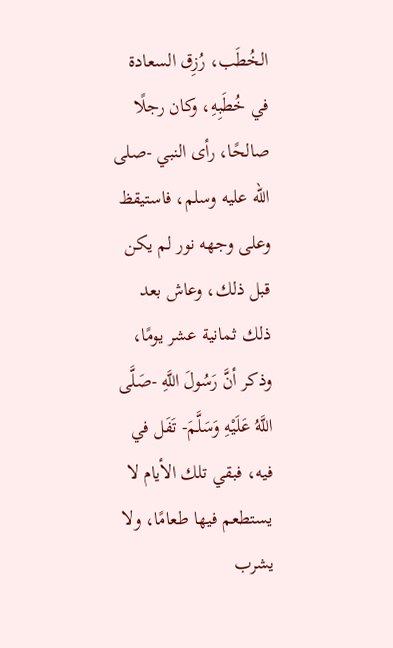الخُطَب، رُزِق السعادة في خُطَبِهِ، وكان رجلًا صالحًا، رأى النبي -صلى الله عليه وسلم، فاستيقظ وعلى وجهه نور لم يكن قبل ذلك، وعاش بعد ذلك ثمانية عشر يومًا، وذكر أنَّ رَسُولَ اللَّهِ -صَلَّى اللَّهُ عَلَيْهِ وَسَلَّمَ- تَفَل في فيه، فبقي تلك الأيام لا يستطعم فيها طعامًا، ولا يشرب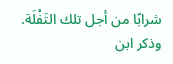شرابًا من أجل تلك التَفْلَة.
وذكر ابن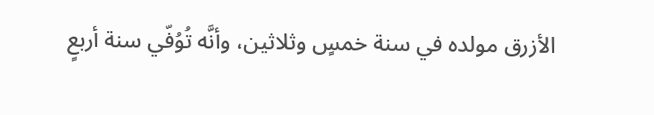الأزرق مولده في سنة خمسٍ وثلاثين، وأنَّه تُوُفّي سنة أربعٍ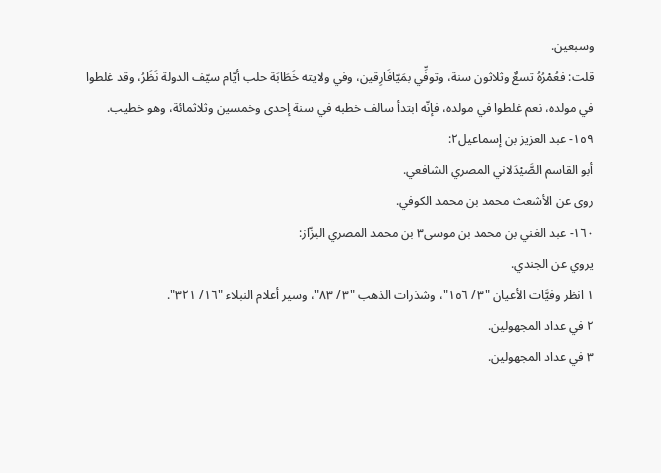وسبعين.
قلت: فعُمْرُهُ تسعٌ وثلاثون سنة، وتوفِّي بمَيّافَارِقين، وفي ولايته خَطَابَة حلب أيّام سيّف الدولة نَظَرُ، وقد غلطوا في مولده، نعم غلطوا في مولده، فإنّه ابتدأ سالف خطبه في سنة إحدى وخمسين وثلاثمائة، وهو خطيب.
١٥٩- عبد العزيز بن إسماعيل٢:
أبو القاسم الصَّيْدَلاني المصري الشافعي.
روى عن الأشعث محمد بن محمد الكوفي.
١٦٠- عبد الغني بن محمد بن موسى٣ بن محمد المصري البزّاز:
يروي عن الجندي.
١ انظر وفيَّات الأعيان "٣/ ١٥٦"، وشذرات الذهب "٣/ ٨٣"، وسير أعلام النبلاء "١٦/ ٣٢١".
٢ في عداد المجهولين.
٣ في عداد المجهولين.